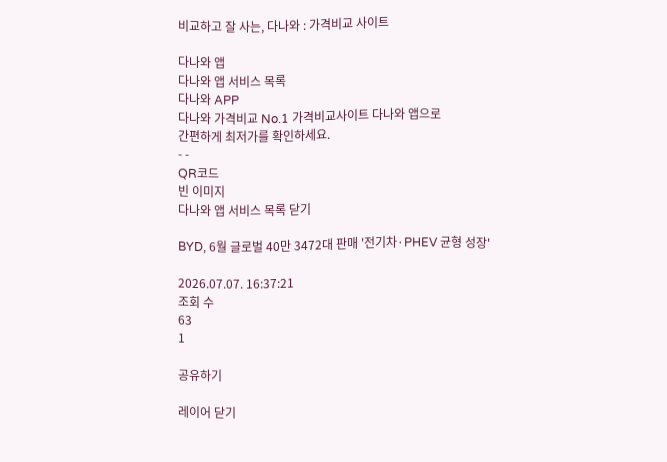비교하고 잘 사는, 다나와 : 가격비교 사이트

다나와 앱
다나와 앱 서비스 목록
다나와 APP
다나와 가격비교 No.1 가격비교사이트 다나와 앱으로
간편하게 최저가를 확인하세요.
- -
QR코드
빈 이미지
다나와 앱 서비스 목록 닫기

BYD, 6월 글로벌 40만 3472대 판매 '전기차·PHEV 균형 성장'

2026.07.07. 16:37:21
조회 수
63
1

공유하기

레이어 닫기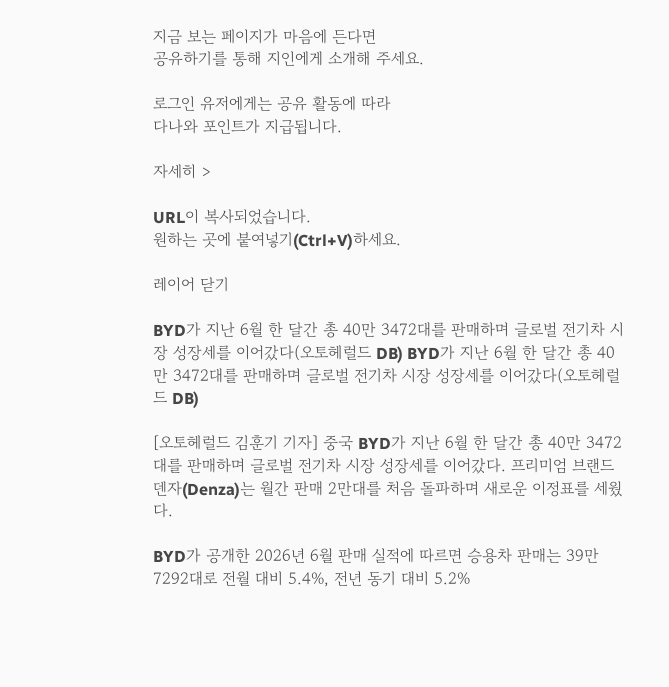지금 보는 페이지가 마음에 든다면
공유하기를 통해 지인에게 소개해 주세요.

로그인 유저에게는 공유 활동에 따라
다나와 포인트가 지급됩니다.

자세히 >

URL이 복사되었습니다.
원하는 곳에 붙여넣기(Ctrl+V)하세요.

레이어 닫기

BYD가 지난 6월 한 달간 총 40만 3472대를 판매하며 글로벌 전기차 시장 성장세를 이어갔다(오토헤럴드 DB) BYD가 지난 6월 한 달간 총 40만 3472대를 판매하며 글로벌 전기차 시장 성장세를 이어갔다(오토헤럴드 DB)

[오토헤럴드 김훈기 기자] 중국 BYD가 지난 6월 한 달간 총 40만 3472대를 판매하며 글로벌 전기차 시장 성장세를 이어갔다. 프리미엄 브랜드 덴자(Denza)는 월간 판매 2만대를 처음 돌파하며 새로운 이정표를 세웠다.

BYD가 공개한 2026년 6월 판매 실적에 따르면 승용차 판매는 39만 7292대로 전월 대비 5.4%, 전년 동기 대비 5.2%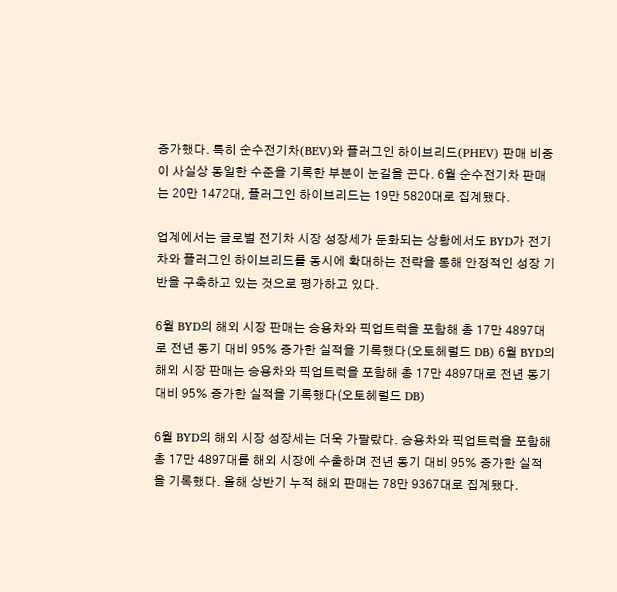증가했다. 특히 순수전기차(BEV)와 플러그인 하이브리드(PHEV) 판매 비중이 사실상 동일한 수준을 기록한 부분이 눈길을 끈다. 6월 순수전기차 판매는 20만 1472대, 플러그인 하이브리드는 19만 5820대로 집계됐다.

업계에서는 글로벌 전기차 시장 성장세가 둔화되는 상황에서도 BYD가 전기차와 플러그인 하이브리드를 동시에 확대하는 전략을 통해 안정적인 성장 기반을 구축하고 있는 것으로 평가하고 있다.

6월 BYD의 해외 시장 판매는 승용차와 픽업트럭을 포함해 총 17만 4897대로 전년 동기 대비 95% 증가한 실적을 기록했다(오토헤럴드 DB) 6월 BYD의 해외 시장 판매는 승용차와 픽업트럭을 포함해 총 17만 4897대로 전년 동기 대비 95% 증가한 실적을 기록했다(오토헤럴드 DB)

6월 BYD의 해외 시장 성장세는 더욱 가팔랐다. 승용차와 픽업트럭을 포함해 총 17만 4897대를 해외 시장에 수출하며 전년 동기 대비 95% 증가한 실적을 기록했다. 올해 상반기 누적 해외 판매는 78만 9367대로 집계됐다.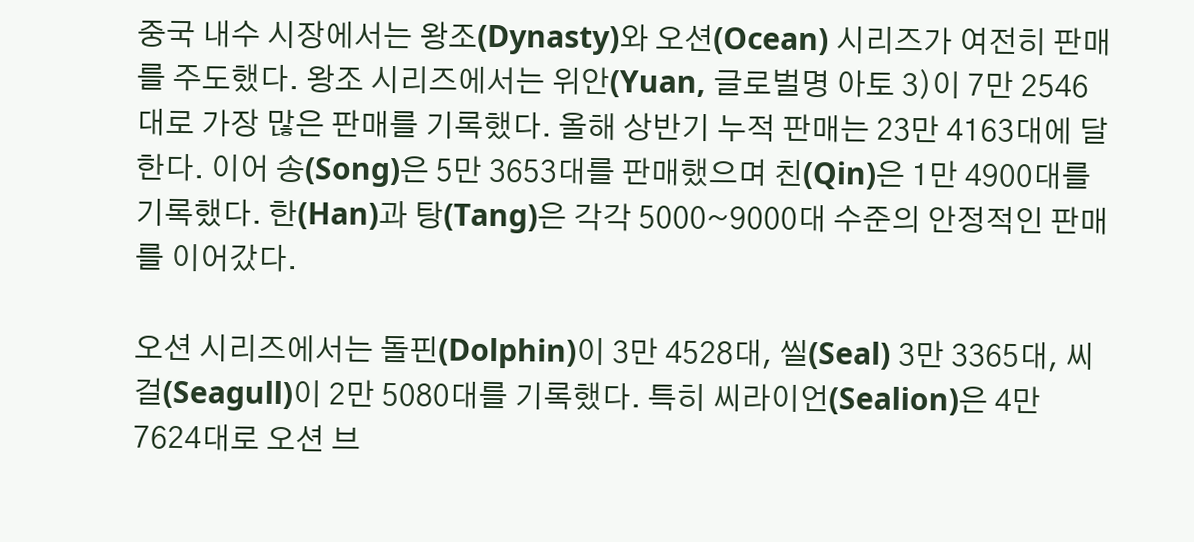중국 내수 시장에서는 왕조(Dynasty)와 오션(Ocean) 시리즈가 여전히 판매를 주도했다. 왕조 시리즈에서는 위안(Yuan, 글로벌명 아토 3)이 7만 2546대로 가장 많은 판매를 기록했다. 올해 상반기 누적 판매는 23만 4163대에 달한다. 이어 송(Song)은 5만 3653대를 판매했으며 친(Qin)은 1만 4900대를 기록했다. 한(Han)과 탕(Tang)은 각각 5000~9000대 수준의 안정적인 판매를 이어갔다.

오션 시리즈에서는 돌핀(Dolphin)이 3만 4528대, 씰(Seal) 3만 3365대, 씨걸(Seagull)이 2만 5080대를 기록했다. 특히 씨라이언(Sealion)은 4만 7624대로 오션 브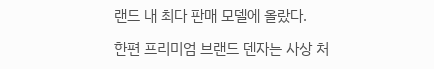랜드 내 최다 판매 모델에 올랐다.

한편 프리미엄 브랜드 덴자는 사상 처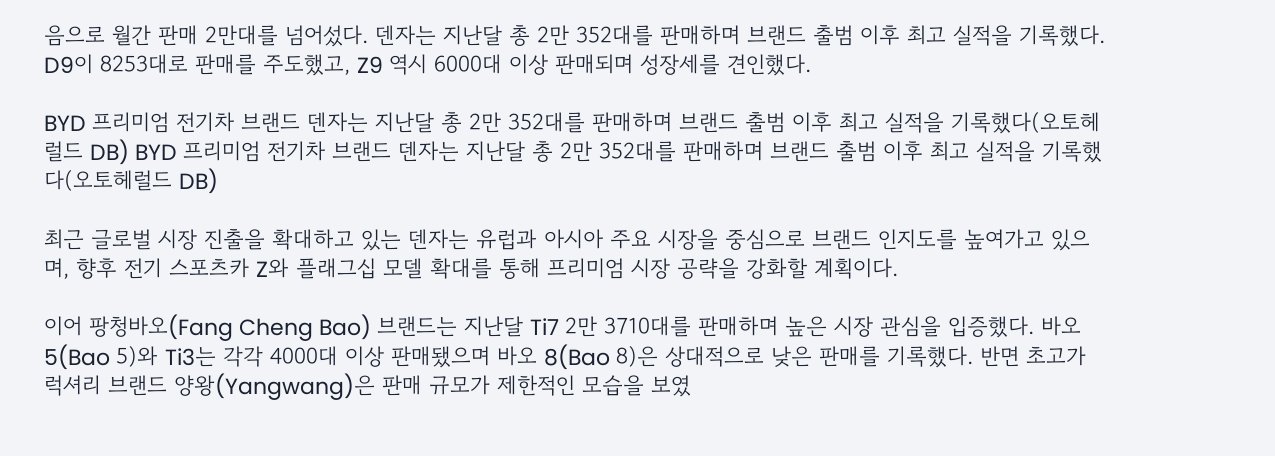음으로 월간 판매 2만대를 넘어섰다. 덴자는 지난달 총 2만 352대를 판매하며 브랜드 출범 이후 최고 실적을 기록했다. D9이 8253대로 판매를 주도했고, Z9 역시 6000대 이상 판매되며 성장세를 견인했다.

BYD 프리미엄 전기차 브랜드 덴자는 지난달 총 2만 352대를 판매하며 브랜드 출범 이후 최고 실적을 기록했다(오토헤럴드 DB) BYD 프리미엄 전기차 브랜드 덴자는 지난달 총 2만 352대를 판매하며 브랜드 출범 이후 최고 실적을 기록했다(오토헤럴드 DB)

최근 글로벌 시장 진출을 확대하고 있는 덴자는 유럽과 아시아 주요 시장을 중심으로 브랜드 인지도를 높여가고 있으며, 향후 전기 스포츠카 Z와 플래그십 모델 확대를 통해 프리미엄 시장 공략을 강화할 계획이다.

이어 팡청바오(Fang Cheng Bao) 브랜드는 지난달 Ti7 2만 3710대를 판매하며 높은 시장 관심을 입증했다. 바오 5(Bao 5)와 Ti3는 각각 4000대 이상 판매됐으며 바오 8(Bao 8)은 상대적으로 낮은 판매를 기록했다. 반면 초고가 럭셔리 브랜드 양왕(Yangwang)은 판매 규모가 제한적인 모습을 보였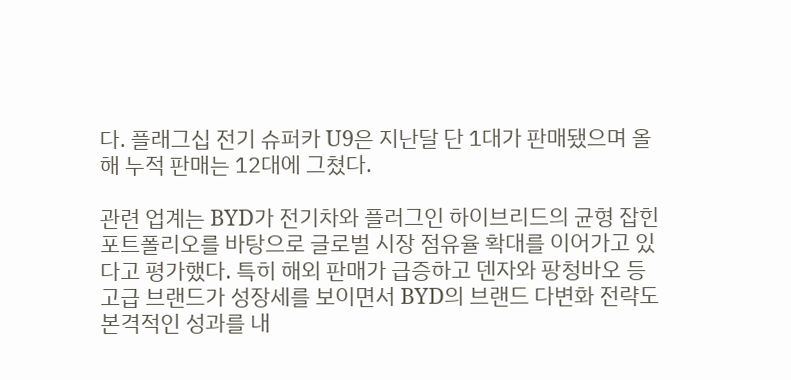다. 플래그십 전기 슈퍼카 U9은 지난달 단 1대가 판매됐으며 올해 누적 판매는 12대에 그쳤다.

관련 업계는 BYD가 전기차와 플러그인 하이브리드의 균형 잡힌 포트폴리오를 바탕으로 글로벌 시장 점유율 확대를 이어가고 있다고 평가했다. 특히 해외 판매가 급증하고 덴자와 팡청바오 등 고급 브랜드가 성장세를 보이면서 BYD의 브랜드 다변화 전략도 본격적인 성과를 내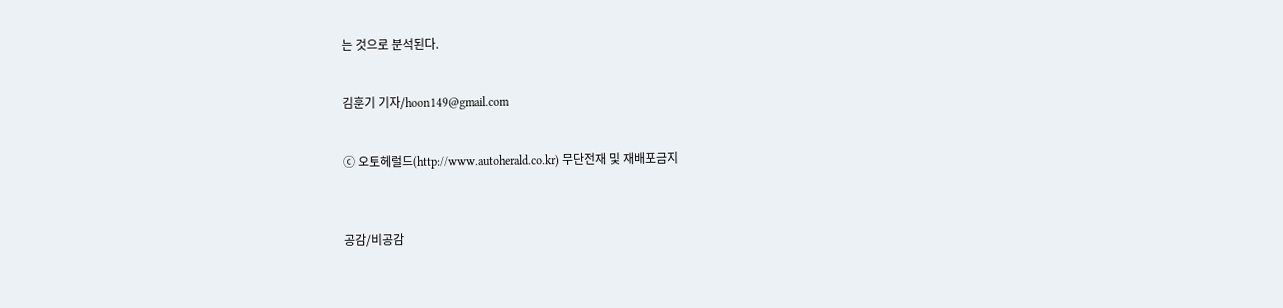는 것으로 분석된다.


김훈기 기자/hoon149@gmail.com


ⓒ 오토헤럴드(http://www.autoherald.co.kr) 무단전재 및 재배포금지



공감/비공감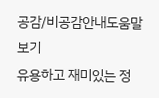공감/비공감안내도움말 보기
유용하고 재미있는 정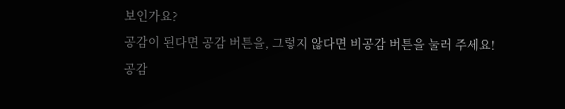보인가요?
공감이 된다면 공감 버튼을, 그렇지 않다면 비공감 버튼을 눌러 주세요!
공감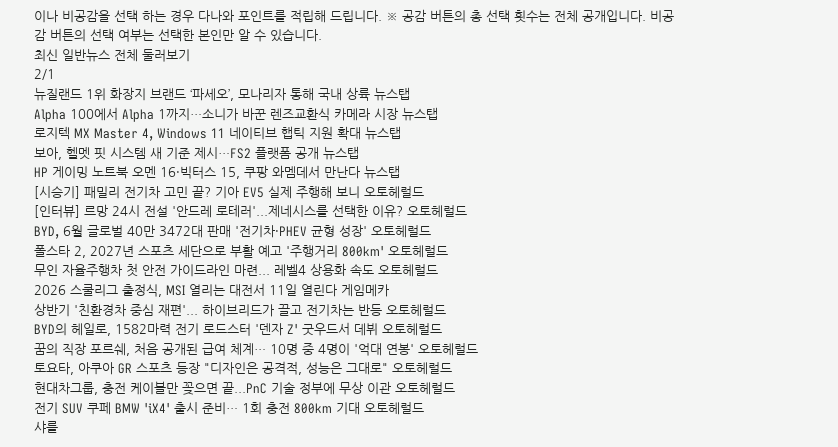이나 비공감을 선택 하는 경우 다나와 포인트를 적립해 드립니다. ※ 공감 버튼의 총 선택 횟수는 전체 공개입니다. 비공감 버튼의 선택 여부는 선택한 본인만 알 수 있습니다.
최신 일반뉴스 전체 둘러보기
2/1
뉴질랜드 1위 화장지 브랜드 ‘파세오’, 모나리자 통해 국내 상륙 뉴스탭
Alpha 100에서 Alpha 1까지…소니가 바꾼 렌즈교환식 카메라 시장 뉴스탭
로지텍 MX Master 4, Windows 11 네이티브 햅틱 지원 확대 뉴스탭
보아, 헬멧 핏 시스템 새 기준 제시…FS2 플랫폼 공개 뉴스탭
HP 게이밍 노트북 오멘 16·빅터스 15, 쿠팡 와멤데서 만난다 뉴스탭
[시승기] 패밀리 전기차 고민 끝? 기아 EV5 실제 주행해 보니 오토헤럴드
[인터뷰] 르망 24시 전설 '안드레 로테러'...제네시스를 선택한 이유? 오토헤럴드
BYD, 6월 글로벌 40만 3472대 판매 '전기차·PHEV 균형 성장' 오토헤럴드
폴스타 2, 2027년 스포츠 세단으로 부활 예고 '주행거리 800km' 오토헤럴드
무인 자율주행차 첫 안전 가이드라인 마련... 레벨4 상용화 속도 오토헤럴드
2026 스쿨리그 출정식, MSI 열리는 대전서 11일 열린다 게임메카
상반기 '친환경차 중심 재편'... 하이브리드가 끌고 전기차는 반등 오토헤럴드
BYD의 헤일로, 1582마력 전기 로드스터 '덴자 Z' 굿우드서 데뷔 오토헤럴드
꿈의 직장 포르쉐, 처음 공개된 급여 체계… 10명 중 4명이 '억대 연봉' 오토헤럴드
토요타, 아쿠아 GR 스포츠 등장 "디자인은 공격적, 성능은 그대로" 오토헤럴드
현대차그룹, 충전 케이블만 꽂으면 끝...PnC 기술 정부에 무상 이관 오토헤럴드
전기 SUV 쿠페 BMW 'iX4' 출시 준비… 1회 충전 800km 기대 오토헤럴드
샤를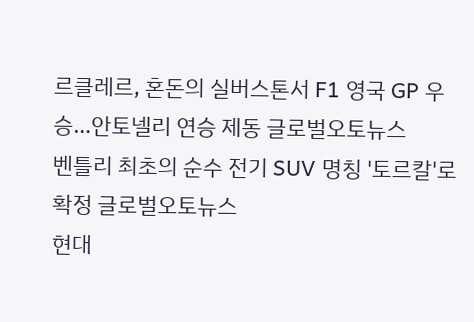르클레르, 혼돈의 실버스톤서 F1 영국 GP 우승…안토넬리 연승 제동 글로벌오토뉴스
벤틀리 최초의 순수 전기 SUV 명칭 '토르칼'로 확정 글로벌오토뉴스
현대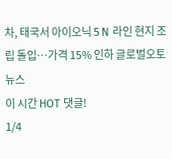차, 태국서 아이오닉 5 N 라인 현지 조립 돌입…가격 15% 인하 글로벌오토뉴스
이 시간 HOT 댓글!
1/4